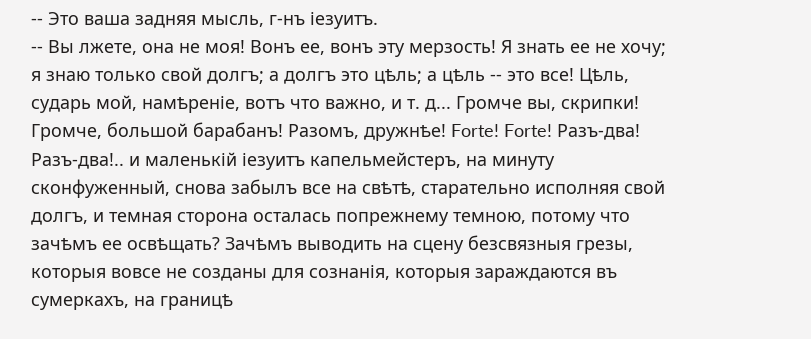-- Это ваша задняя мысль, г-нъ іезуитъ.
-- Вы лжете, она не моя! Вонъ ее, вонъ эту мерзость! Я знать ее не хочу; я знаю только свой долгъ; а долгъ это цѣль; а цѣль -- это все! Цѣль, сударь мой, намѣреніе, вотъ что важно, и т. д... Громче вы, скрипки! Громче, большой барабанъ! Разомъ, дружнѣе! Forte! Forte! Разъ-два! Разъ-два!.. и маленькій іезуитъ капельмейстеръ, на минуту сконфуженный, снова забылъ все на свѣтѣ, старательно исполняя свой долгъ, и темная сторона осталась попрежнему темною, потому что зачѣмъ ее освѣщать? Зачѣмъ выводить на сцену безсвязныя грезы, которыя вовсе не созданы для сознанія, которыя зараждаются въ сумеркахъ, на границѣ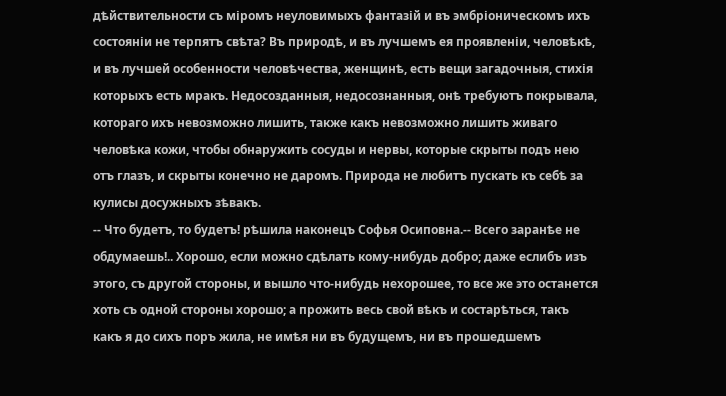дѣйствительности съ міромъ неуловимыхъ фантазій и въ эмбріоническомъ ихъ состояніи не терпятъ свѣта? Въ природѣ, и въ лучшемъ ея проявленіи, человѣкѣ, и въ лучшей особенности человѣчества, женщинѣ, есть вещи загадочныя, стихія которыхъ есть мракъ. Недосозданныя, недосознанныя, онѣ требуютъ покрывала, котораго ихъ невозможно лишить, также какъ невозможно лишить живаго человѣка кожи, чтобы обнаружить сосуды и нервы, которые скрыты подъ нею отъ глазъ, и скрыты конечно не даромъ. Природа не любитъ пускать къ себѣ за кулисы досужныхъ зѣвакъ.
-- Что будетъ, то будетъ! рѣшила наконецъ Софья Осиповна.-- Всего заранѣе не обдумаешь!.. Хорошо, если можно сдѣлать кому-нибудь добро; даже еслибъ изъ этого, съ другой стороны, и вышло что-нибудь нехорошее, то все же это останется хоть съ одной стороны хорошо; а прожить весь свой вѣкъ и состарѣться, такъ какъ я до сихъ поръ жила, не имѣя ни въ будущемъ, ни въ прошедшемъ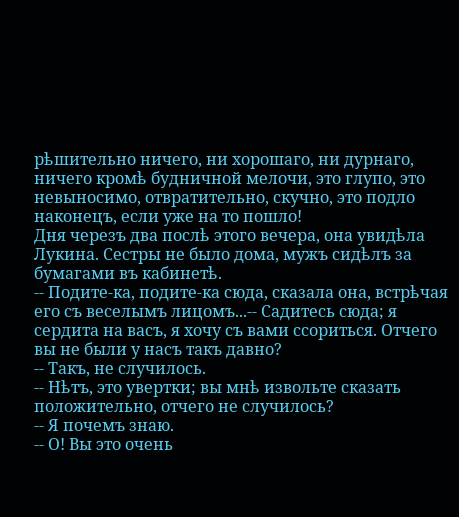рѣшительно ничего, ни хорошаго, ни дурнаго, ничего кромѣ будничной мелочи, это глупо, это невыносимо, отвратительно, скучно, это подло наконецъ, если уже на то пошло!
Дня черезъ два послѣ этого вечера, она увидѣла Лукина. Сестры не было дома, мужъ сидѣлъ за бумагами въ кабинетѣ.
-- Подите-ка, подите-ка сюда, сказала она, встрѣчая его съ веселымъ лицомъ...-- Садитесь сюда; я сердита на васъ, я хочу съ вами ссориться. Отчего вы не были у насъ такъ давно?
-- Такъ, не случилось.
-- Нѣтъ, это увертки; вы мнѣ извольте сказать положительно, отчего не случилось?
-- Я почемъ знаю.
-- О! Вы это очень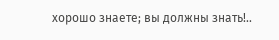хорошо знаете; вы должны знать!..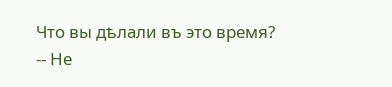Что вы дѣлали въ это время?
-- Не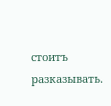стоитъ разказывать.